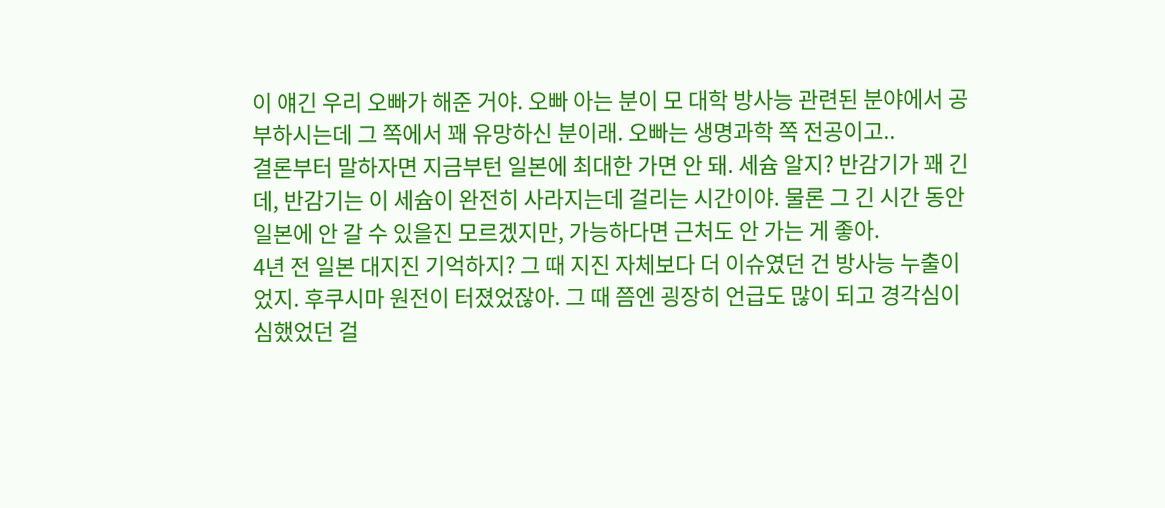이 얘긴 우리 오빠가 해준 거야. 오빠 아는 분이 모 대학 방사능 관련된 분야에서 공부하시는데 그 쪽에서 꽤 유망하신 분이래. 오빠는 생명과학 쪽 전공이고..
결론부터 말하자면 지금부턴 일본에 최대한 가면 안 돼. 세슘 알지? 반감기가 꽤 긴데, 반감기는 이 세슘이 완전히 사라지는데 걸리는 시간이야. 물론 그 긴 시간 동안 일본에 안 갈 수 있을진 모르겠지만, 가능하다면 근처도 안 가는 게 좋아.
4년 전 일본 대지진 기억하지? 그 때 지진 자체보다 더 이슈였던 건 방사능 누출이었지. 후쿠시마 원전이 터졌었잖아. 그 때 쯤엔 굉장히 언급도 많이 되고 경각심이 심했었던 걸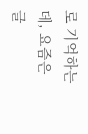로 기억하는데, 요즘은 글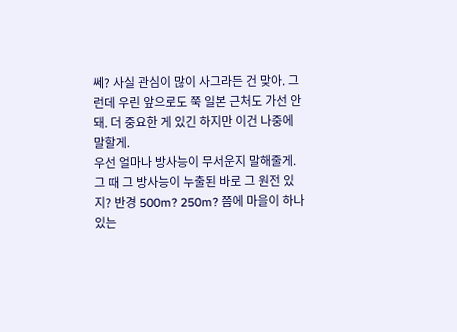쎄? 사실 관심이 많이 사그라든 건 맞아. 그런데 우린 앞으로도 쭉 일본 근처도 가선 안돼. 더 중요한 게 있긴 하지만 이건 나중에 말할게.
우선 얼마나 방사능이 무서운지 말해줄게. 그 때 그 방사능이 누출된 바로 그 원전 있지? 반경 500m? 250m? 쯤에 마을이 하나 있는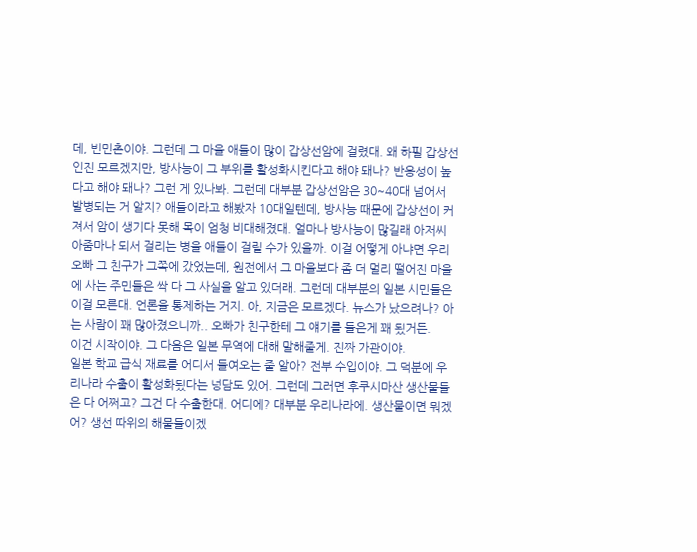데, 빈민촌이야. 그런데 그 마을 애들이 많이 갑상선암에 걸렸대. 왜 하필 갑상선인진 모르겠지만, 방사능이 그 부위를 활성화시킨다고 해야 돼나? 반응성이 높다고 해야 돼나? 그런 게 있나봐. 그런데 대부분 갑상선암은 30~40대 넘어서 발병되는 거 알지? 애들이라고 해봤자 10대일텐데, 방사능 때문에 갑상선이 커져서 암이 생기다 못해 목이 엄청 비대해졌대. 얼마나 방사능이 많길래 아저씨 아줌마나 되서 걸리는 병을 애들이 걸릴 수가 있을까. 이걸 어떻게 아냐면 우리 오빠 그 친구가 그쪽에 갔었는데, 원전에서 그 마을보다 좀 더 멀리 떨어진 마을에 사는 주민들은 싹 다 그 사실을 알고 있더래. 그런데 대부분의 일본 시민들은 이걸 모른대. 언론을 통제하는 거지. 아, 지금은 모르겠다. 뉴스가 났으려나? 아는 사람이 꽤 많아졌으니까.. 오빠가 친구한테 그 얘기를 들은게 꽤 됬거든.
이건 시작이야. 그 다음은 일본 무역에 대해 말해줄게. 진짜 가관이야.
일본 학교 급식 재료를 어디서 들여오는 줄 알아? 전부 수입이야. 그 덕분에 우리나라 수출이 활성화됬다는 넝담도 있어. 그런데 그러면 후쿠시마산 생산물들은 다 어쩌고? 그건 다 수출한대. 어디에? 대부분 우리나라에. 생산물이면 뭐겠어? 생선 따위의 해물들이겠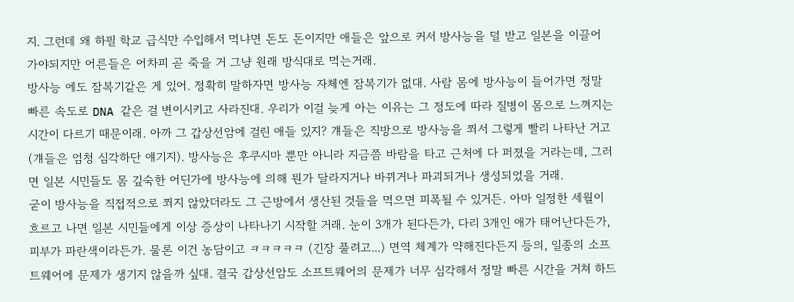지. 그런데 왜 하필 학교 급식만 수입해서 먹냐면 돈도 돈이지만 애들은 앞으로 커서 방사능을 덜 받고 일본을 이끌어 가야되지만 어른들은 어차피 곧 죽을 거 그냥 원래 방식대로 먹는거래.
방사능 에도 잠복기같은 게 있어. 정확히 말하자면 방사능 자체엔 잠복기가 없대. 사람 몸에 방사능이 들어가면 정말 빠른 속도로 DNA 같은 걸 변이시키고 사라진대. 우리가 이걸 늦게 아는 이유는 그 정도에 따라 질병이 몸으로 느껴지는 시간이 다르기 때문이래. 아까 그 갑상선암에 걸린 애들 있지? 걔들은 직방으로 방사능을 쬐서 그렇게 빨리 나타난 거고 (걔들은 엄청 심각하단 얘기지). 방사능은 후쿠시마 뿐만 아니라 지금쯤 바람을 타고 근처에 다 퍼졌을 거라는데, 그러면 일본 시민들도 몸 깊숙한 어딘가에 방사능에 의해 뭔가 달라지거나 바뀌거나 파괴되거나 생성되었을 거래.
굳이 방사능을 직접적으로 쬐지 않았더라도 그 근방에서 생산된 것들을 먹으면 피폭될 수 있거든. 아마 일정한 세월이 흐르고 나면 일본 시민들에게 이상 증상이 나타나기 시작할 거래. 눈이 3개가 된다든가, 다리 3개인 애가 태어난다든가, 피부가 파란색이라든가. 물론 이건 농담이고 ㅋㅋㅋㅋㅋ (긴장 풀려고...) 면역 체계가 약해진다든지 등의, 일종의 소프트웨어에 문제가 생기지 않을까 싶대. 결국 갑상선암도 소프트웨어의 문제가 너무 심각해서 정말 빠른 시간을 거쳐 하드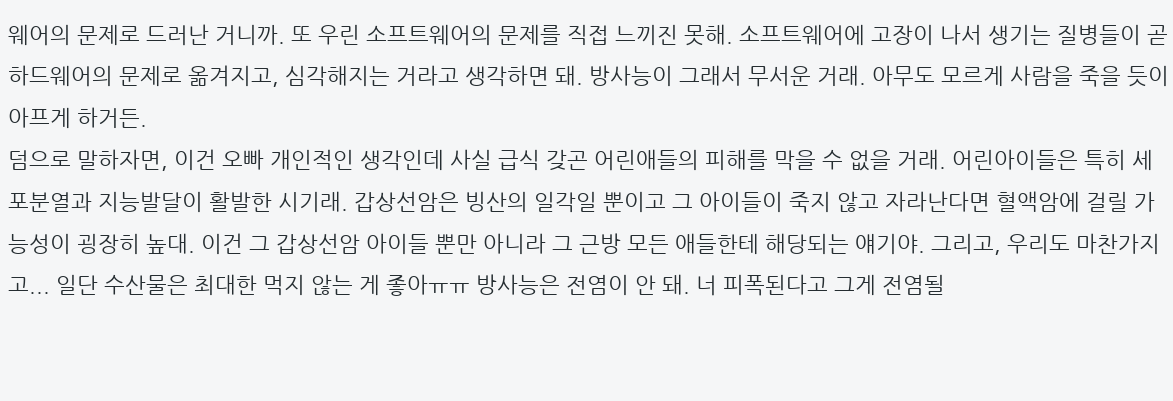웨어의 문제로 드러난 거니까. 또 우린 소프트웨어의 문제를 직접 느끼진 못해. 소프트웨어에 고장이 나서 생기는 질병들이 곧 하드웨어의 문제로 옮겨지고, 심각해지는 거라고 생각하면 돼. 방사능이 그래서 무서운 거래. 아무도 모르게 사람을 죽을 듯이 아프게 하거든.
덤으로 말하자면, 이건 오빠 개인적인 생각인데 사실 급식 갖곤 어린애들의 피해를 막을 수 없을 거래. 어린아이들은 특히 세포분열과 지능발달이 활발한 시기래. 갑상선암은 빙산의 일각일 뿐이고 그 아이들이 죽지 않고 자라난다면 혈액암에 걸릴 가능성이 굉장히 높대. 이건 그 갑상선암 아이들 뿐만 아니라 그 근방 모든 애들한테 해당되는 얘기야. 그리고, 우리도 마찬가지고... 일단 수산물은 최대한 먹지 않는 게 좋아ㅠㅠ 방사능은 전염이 안 돼. 너 피폭된다고 그게 전염될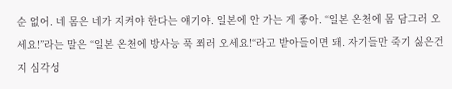순 없어. 네 몸은 네가 지켜야 한다는 얘기야. 일본에 안 가는 게 좋아. “일본 온천에 몸 담그러 오세요!”라는 말은 “일본 온천에 방사능 푹 쬐러 오세요!“라고 받아들이면 돼. 자기들만 죽기 싫은건지 심각성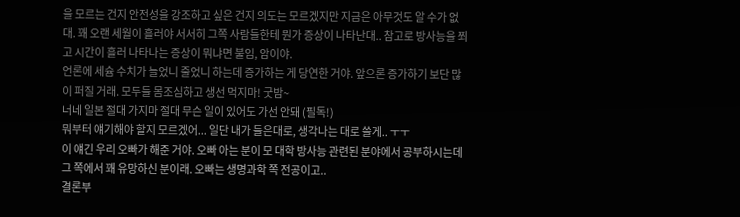을 모르는 건지 안전성을 강조하고 싶은 건지 의도는 모르겠지만 지금은 아무것도 알 수가 없대. 꽤 오랜 세월이 흘러야 서서히 그쪽 사람들한테 뭔가 증상이 나타난대.. 참고로 방사능을 쬐고 시간이 흘러 나타나는 증상이 뭐냐면 불임, 암이야.
언론에 세슘 수치가 늘었니 줄었니 하는데 증가하는 게 당연한 거야. 앞으론 증가하기 보단 많이 퍼질 거래. 모두들 몸조심하고 생선 먹지마! 굿밤~
너네 일본 절대 가지마 절대 무슨 일이 있어도 가선 안돼 (필독!)
뭐부터 얘기해야 할지 모르겠어... 일단 내가 들은대로, 생각나는 대로 쓸게.. ㅜㅜ
이 얘긴 우리 오빠가 해준 거야. 오빠 아는 분이 모 대학 방사능 관련된 분야에서 공부하시는데 그 쪽에서 꽤 유망하신 분이래. 오빠는 생명과학 쪽 전공이고..
결론부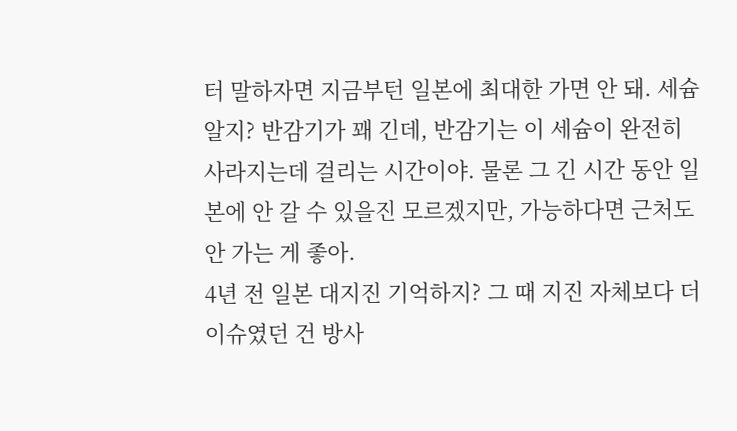터 말하자면 지금부턴 일본에 최대한 가면 안 돼. 세슘 알지? 반감기가 꽤 긴데, 반감기는 이 세슘이 완전히 사라지는데 걸리는 시간이야. 물론 그 긴 시간 동안 일본에 안 갈 수 있을진 모르겠지만, 가능하다면 근처도 안 가는 게 좋아.
4년 전 일본 대지진 기억하지? 그 때 지진 자체보다 더 이슈였던 건 방사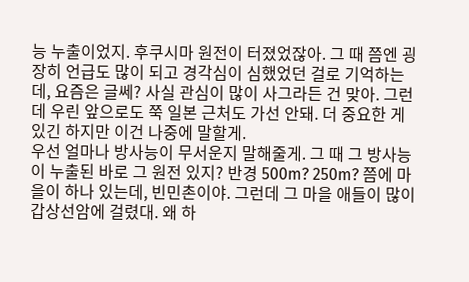능 누출이었지. 후쿠시마 원전이 터졌었잖아. 그 때 쯤엔 굉장히 언급도 많이 되고 경각심이 심했었던 걸로 기억하는데, 요즘은 글쎄? 사실 관심이 많이 사그라든 건 맞아. 그런데 우린 앞으로도 쭉 일본 근처도 가선 안돼. 더 중요한 게 있긴 하지만 이건 나중에 말할게.
우선 얼마나 방사능이 무서운지 말해줄게. 그 때 그 방사능이 누출된 바로 그 원전 있지? 반경 500m? 250m? 쯤에 마을이 하나 있는데, 빈민촌이야. 그런데 그 마을 애들이 많이 갑상선암에 걸렸대. 왜 하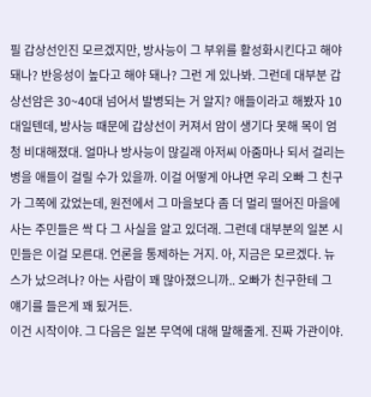필 갑상선인진 모르겠지만, 방사능이 그 부위를 활성화시킨다고 해야 돼나? 반응성이 높다고 해야 돼나? 그런 게 있나봐. 그런데 대부분 갑상선암은 30~40대 넘어서 발병되는 거 알지? 애들이라고 해봤자 10대일텐데, 방사능 때문에 갑상선이 커져서 암이 생기다 못해 목이 엄청 비대해졌대. 얼마나 방사능이 많길래 아저씨 아줌마나 되서 걸리는 병을 애들이 걸릴 수가 있을까. 이걸 어떻게 아냐면 우리 오빠 그 친구가 그쪽에 갔었는데, 원전에서 그 마을보다 좀 더 멀리 떨어진 마을에 사는 주민들은 싹 다 그 사실을 알고 있더래. 그런데 대부분의 일본 시민들은 이걸 모른대. 언론을 통제하는 거지. 아, 지금은 모르겠다. 뉴스가 났으려나? 아는 사람이 꽤 많아졌으니까.. 오빠가 친구한테 그 얘기를 들은게 꽤 됬거든.
이건 시작이야. 그 다음은 일본 무역에 대해 말해줄게. 진짜 가관이야.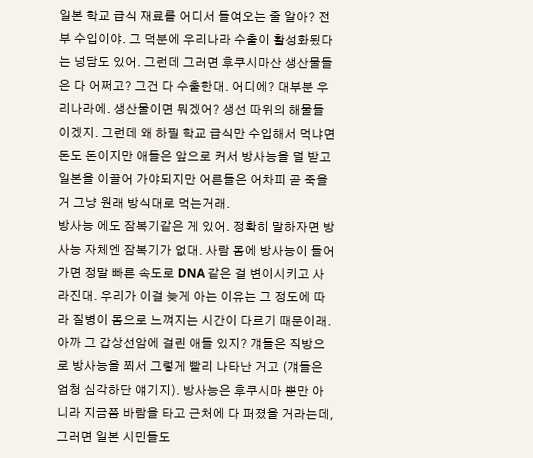일본 학교 급식 재료를 어디서 들여오는 줄 알아? 전부 수입이야. 그 덕분에 우리나라 수출이 활성화됬다는 넝담도 있어. 그런데 그러면 후쿠시마산 생산물들은 다 어쩌고? 그건 다 수출한대. 어디에? 대부분 우리나라에. 생산물이면 뭐겠어? 생선 따위의 해물들이겠지. 그런데 왜 하필 학교 급식만 수입해서 먹냐면 돈도 돈이지만 애들은 앞으로 커서 방사능을 덜 받고 일본을 이끌어 가야되지만 어른들은 어차피 곧 죽을 거 그냥 원래 방식대로 먹는거래.
방사능 에도 잠복기같은 게 있어. 정확히 말하자면 방사능 자체엔 잠복기가 없대. 사람 몸에 방사능이 들어가면 정말 빠른 속도로 DNA 같은 걸 변이시키고 사라진대. 우리가 이걸 늦게 아는 이유는 그 정도에 따라 질병이 몸으로 느껴지는 시간이 다르기 때문이래. 아까 그 갑상선암에 걸린 애들 있지? 걔들은 직방으로 방사능을 쬐서 그렇게 빨리 나타난 거고 (걔들은 엄청 심각하단 얘기지). 방사능은 후쿠시마 뿐만 아니라 지금쯤 바람을 타고 근처에 다 퍼졌을 거라는데, 그러면 일본 시민들도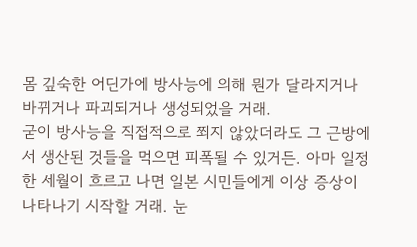몸 깊숙한 어딘가에 방사능에 의해 뭔가 달라지거나 바뀌거나 파괴되거나 생성되었을 거래.
굳이 방사능을 직접적으로 쬐지 않았더라도 그 근방에서 생산된 것들을 먹으면 피폭될 수 있거든. 아마 일정한 세월이 흐르고 나면 일본 시민들에게 이상 증상이 나타나기 시작할 거래. 눈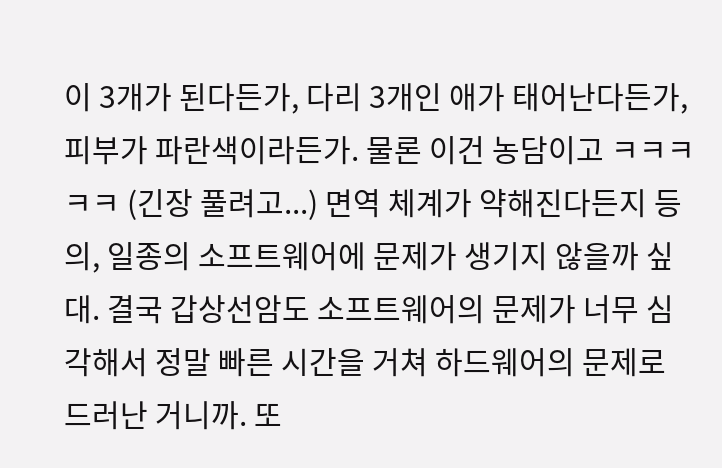이 3개가 된다든가, 다리 3개인 애가 태어난다든가, 피부가 파란색이라든가. 물론 이건 농담이고 ㅋㅋㅋㅋㅋ (긴장 풀려고...) 면역 체계가 약해진다든지 등의, 일종의 소프트웨어에 문제가 생기지 않을까 싶대. 결국 갑상선암도 소프트웨어의 문제가 너무 심각해서 정말 빠른 시간을 거쳐 하드웨어의 문제로 드러난 거니까. 또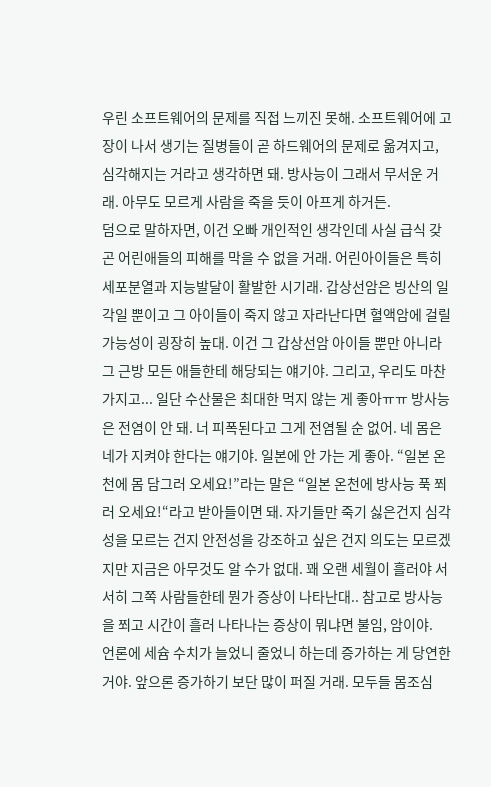우린 소프트웨어의 문제를 직접 느끼진 못해. 소프트웨어에 고장이 나서 생기는 질병들이 곧 하드웨어의 문제로 옮겨지고, 심각해지는 거라고 생각하면 돼. 방사능이 그래서 무서운 거래. 아무도 모르게 사람을 죽을 듯이 아프게 하거든.
덤으로 말하자면, 이건 오빠 개인적인 생각인데 사실 급식 갖곤 어린애들의 피해를 막을 수 없을 거래. 어린아이들은 특히 세포분열과 지능발달이 활발한 시기래. 갑상선암은 빙산의 일각일 뿐이고 그 아이들이 죽지 않고 자라난다면 혈액암에 걸릴 가능성이 굉장히 높대. 이건 그 갑상선암 아이들 뿐만 아니라 그 근방 모든 애들한테 해당되는 얘기야. 그리고, 우리도 마찬가지고... 일단 수산물은 최대한 먹지 않는 게 좋아ㅠㅠ 방사능은 전염이 안 돼. 너 피폭된다고 그게 전염될 순 없어. 네 몸은 네가 지켜야 한다는 얘기야. 일본에 안 가는 게 좋아. “일본 온천에 몸 담그러 오세요!”라는 말은 “일본 온천에 방사능 푹 쬐러 오세요!“라고 받아들이면 돼. 자기들만 죽기 싫은건지 심각성을 모르는 건지 안전성을 강조하고 싶은 건지 의도는 모르겠지만 지금은 아무것도 알 수가 없대. 꽤 오랜 세월이 흘러야 서서히 그쪽 사람들한테 뭔가 증상이 나타난대.. 참고로 방사능을 쬐고 시간이 흘러 나타나는 증상이 뭐냐면 불임, 암이야.
언론에 세슘 수치가 늘었니 줄었니 하는데 증가하는 게 당연한 거야. 앞으론 증가하기 보단 많이 퍼질 거래. 모두들 몸조심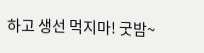하고 생선 먹지마! 굿밤~